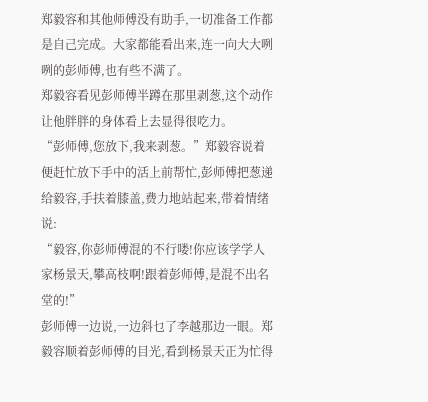郑毅容和其他师傅没有助手,一切准备工作都是自己完成。大家都能看出来,连一向大大咧咧的彭师傅,也有些不满了。
郑毅容看见彭师傅半蹲在那里剥葱,这个动作让他胖胖的身体看上去显得很吃力。
“彭师傅,您放下,我来剥葱。”郑毅容说着便赶忙放下手中的活上前帮忙,彭师傅把葱递给毅容,手扶着膝盖,费力地站起来,带着情绪说:
“毅容,你彭师傅混的不行喽!你应该学学人家杨景天,攀高枝啊!跟着彭师傅,是混不出名堂的!”
彭师傅一边说,一边斜乜了李越那边一眼。郑毅容顺着彭师傅的目光,看到杨景天正为忙得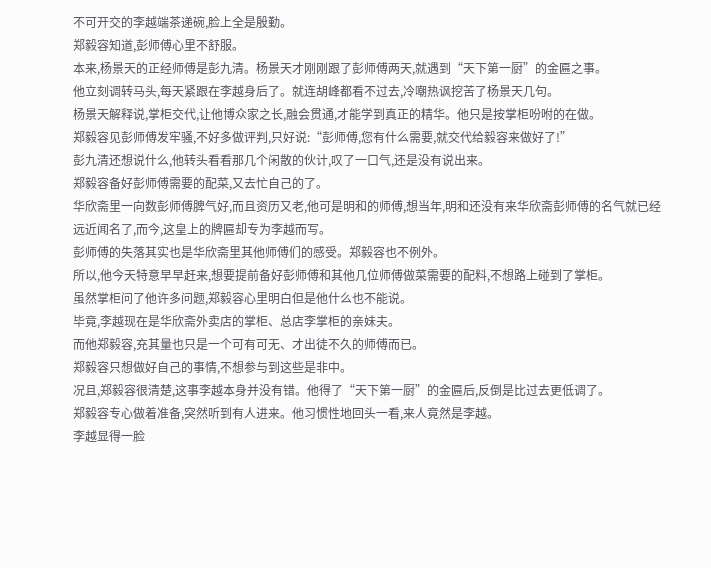不可开交的李越端茶递碗,脸上全是殷勤。
郑毅容知道,彭师傅心里不舒服。
本来,杨景天的正经师傅是彭九清。杨景天才刚刚跟了彭师傅两天,就遇到“天下第一厨”的金匾之事。
他立刻调转马头,每天紧跟在李越身后了。就连胡峰都看不过去,冷嘲热讽挖苦了杨景天几句。
杨景天解释说,掌柜交代,让他博众家之长,融会贯通,才能学到真正的精华。他只是按掌柜吩咐的在做。
郑毅容见彭师傅发牢骚,不好多做评判,只好说:“彭师傅,您有什么需要,就交代给毅容来做好了!”
彭九清还想说什么,他转头看看那几个闲散的伙计,叹了一口气,还是没有说出来。
郑毅容备好彭师傅需要的配菜,又去忙自己的了。
华欣斋里一向数彭师傅脾气好,而且资历又老,他可是明和的师傅,想当年,明和还没有来华欣斋彭师傅的名气就已经远近闻名了,而今,这皇上的牌匾却专为李越而写。
彭师傅的失落其实也是华欣斋里其他师傅们的感受。郑毅容也不例外。
所以,他今天特意早早赶来,想要提前备好彭师傅和其他几位师傅做菜需要的配料,不想路上碰到了掌柜。
虽然掌柜问了他许多问题,郑毅容心里明白但是他什么也不能说。
毕竟,李越现在是华欣斋外卖店的掌柜、总店李掌柜的亲妹夫。
而他郑毅容,充其量也只是一个可有可无、才出徒不久的师傅而已。
郑毅容只想做好自己的事情,不想参与到这些是非中。
况且,郑毅容很清楚,这事李越本身并没有错。他得了“天下第一厨”的金匾后,反倒是比过去更低调了。
郑毅容专心做着准备,突然听到有人进来。他习惯性地回头一看,来人竟然是李越。
李越显得一脸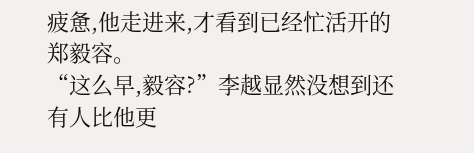疲惫,他走进来,才看到已经忙活开的郑毅容。
“这么早,毅容?”李越显然没想到还有人比他更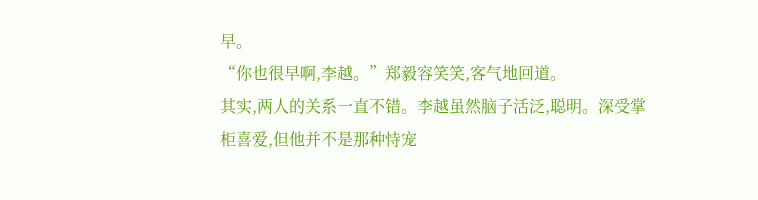早。
“你也很早啊,李越。”郑毅容笑笑,客气地回道。
其实,两人的关系一直不错。李越虽然脑子活泛,聪明。深受掌柜喜爱,但他并不是那种恃宠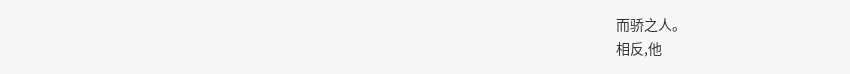而骄之人。
相反,他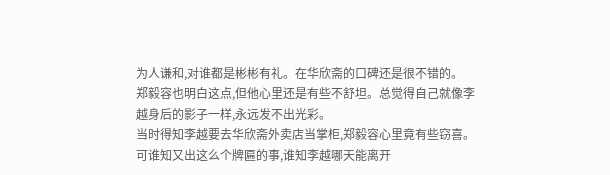为人谦和,对谁都是彬彬有礼。在华欣斋的口碑还是很不错的。
郑毅容也明白这点,但他心里还是有些不舒坦。总觉得自己就像李越身后的影子一样,永远发不出光彩。
当时得知李越要去华欣斋外卖店当掌柜,郑毅容心里竟有些窃喜。可谁知又出这么个牌匾的事,谁知李越哪天能离开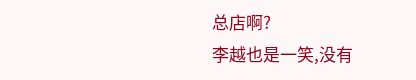总店啊?
李越也是一笑,没有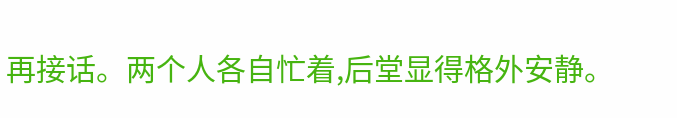再接话。两个人各自忙着,后堂显得格外安静。